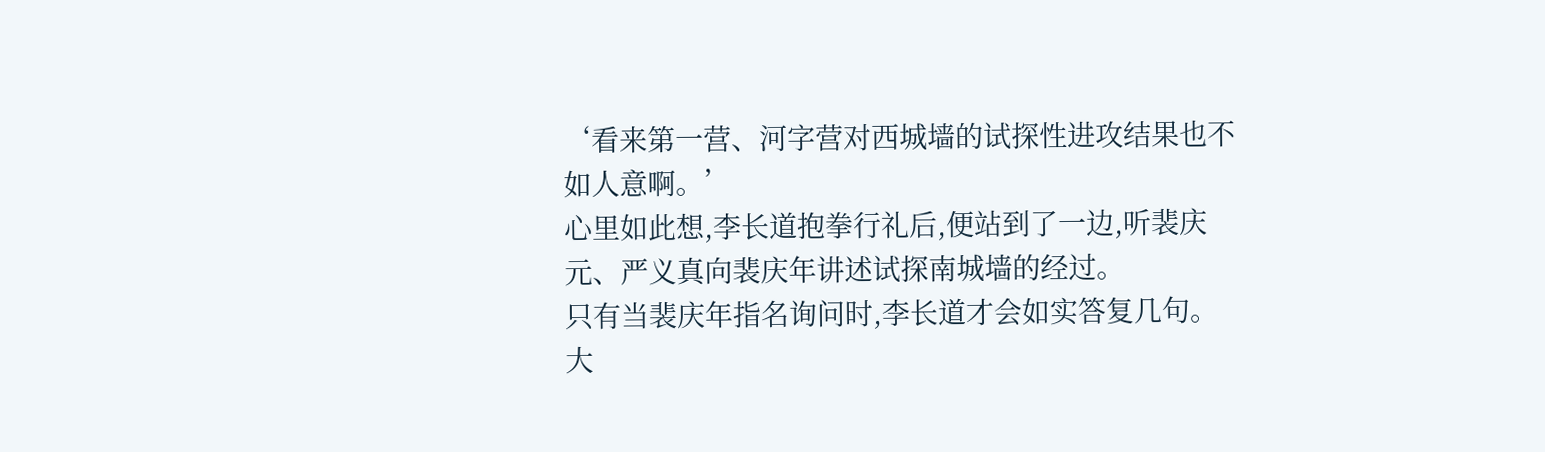‘看来第一营、河字营对西城墙的试探性进攻结果也不如人意啊。’
心里如此想,李长道抱拳行礼后,便站到了一边,听裴庆元、严义真向裴庆年讲述试探南城墙的经过。
只有当裴庆年指名询问时,李长道才会如实答复几句。
大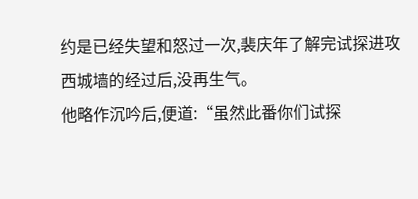约是已经失望和怒过一次,裴庆年了解完试探进攻西城墙的经过后,没再生气。
他略作沉吟后,便道:“虽然此番你们试探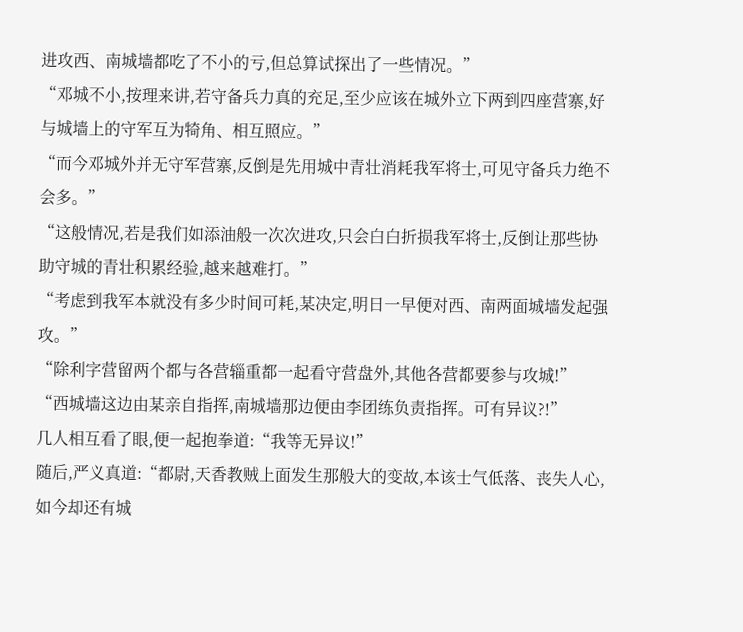进攻西、南城墙都吃了不小的亏,但总算试探出了一些情况。”
“邓城不小,按理来讲,若守备兵力真的充足,至少应该在城外立下两到四座营寨,好与城墙上的守军互为犄角、相互照应。”
“而今邓城外并无守军营寨,反倒是先用城中青壮消耗我军将士,可见守备兵力绝不会多。”
“这般情况,若是我们如添油般一次次进攻,只会白白折损我军将士,反倒让那些协助守城的青壮积累经验,越来越难打。”
“考虑到我军本就没有多少时间可耗,某决定,明日一早便对西、南两面城墙发起强攻。”
“除利字营留两个都与各营辎重都一起看守营盘外,其他各营都要参与攻城!”
“西城墙这边由某亲自指挥,南城墙那边便由李团练负责指挥。可有异议?!”
几人相互看了眼,便一起抱拳道:“我等无异议!”
随后,严义真道:“都尉,天香教贼上面发生那般大的变故,本该士气低落、丧失人心,如今却还有城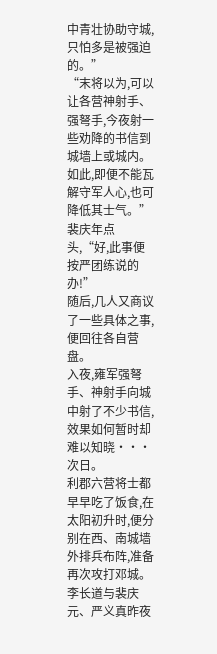中青壮协助守城,只怕多是被强迫的。”
“末将以为,可以让各营神射手、强弩手,今夜射一些劝降的书信到城墙上或城内。如此,即便不能瓦解守军人心,也可降低其士气。”
裴庆年点头,“好,此事便按严团练说的办!”
随后,几人又商议了一些具体之事,便回往各自营盘。
入夜,雍军强弩手、神射手向城中射了不少书信,效果如何暂时却难以知晓···
次日。
利郡六营将士都早早吃了饭食,在太阳初升时,便分别在西、南城墙外排兵布阵,准备再次攻打邓城。
李长道与裴庆元、严义真昨夜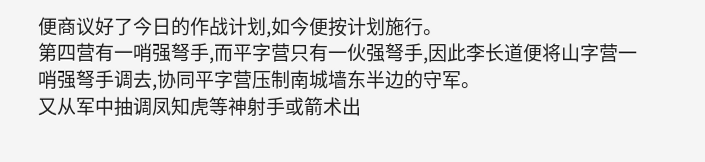便商议好了今日的作战计划,如今便按计划施行。
第四营有一哨强弩手,而平字营只有一伙强弩手,因此李长道便将山字营一哨强弩手调去,协同平字营压制南城墙东半边的守军。
又从军中抽调凤知虎等神射手或箭术出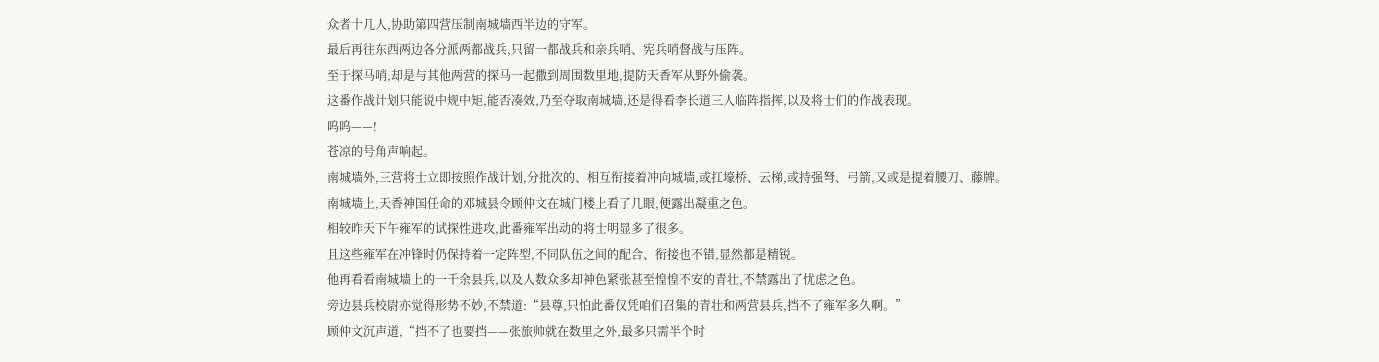众者十几人,协助第四营压制南城墙西半边的守军。
最后再往东西两边各分派两都战兵,只留一都战兵和亲兵哨、宪兵哨督战与压阵。
至于探马哨,却是与其他两营的探马一起撒到周围数里地,提防天香军从野外偷袭。
这番作战计划只能说中规中矩,能否凑效,乃至夺取南城墙,还是得看李长道三人临阵指挥,以及将士们的作战表现。
呜呜——!
苍凉的号角声响起。
南城墙外,三营将士立即按照作战计划,分批次的、相互衔接着冲向城墙,或扛壕桥、云梯,或持强弩、弓箭,又或是提着腰刀、藤牌。
南城墙上,天香神国任命的邓城县令顾仲文在城门楼上看了几眼,便露出凝重之色。
相较昨天下午雍军的试探性进攻,此番雍军出动的将士明显多了很多。
且这些雍军在冲锋时仍保持着一定阵型,不同队伍之间的配合、衔接也不错,显然都是精锐。
他再看看南城墙上的一千余县兵,以及人数众多却神色紧张甚至惶惶不安的青壮,不禁露出了忧虑之色。
旁边县兵校尉亦觉得形势不妙,不禁道:“县尊,只怕此番仅凭咱们召集的青壮和两营县兵,挡不了雍军多久啊。”
顾仲文沉声道,“挡不了也要挡——张旅帅就在数里之外,最多只需半个时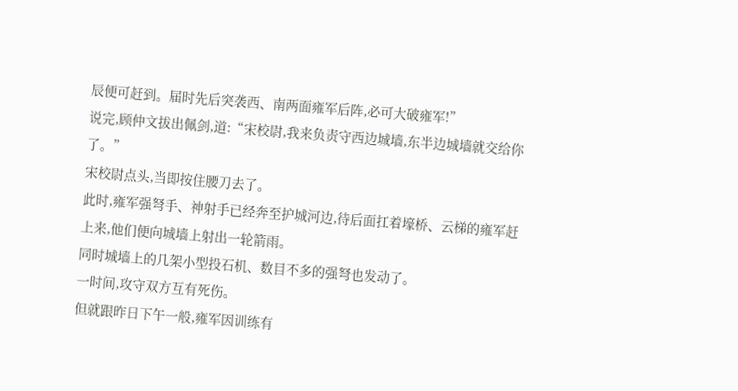辰便可赶到。届时先后突袭西、南两面雍军后阵,必可大破雍军!”
说完,顾仲文拔出佩剑,道:“宋校尉,我来负责守西边城墙,东半边城墙就交给你了。”
宋校尉点头,当即按住腰刀去了。
此时,雍军强弩手、神射手已经奔至护城河边,待后面扛着壕桥、云梯的雍军赶上来,他们便向城墙上射出一轮箭雨。
同时城墙上的几架小型投石机、数目不多的强弩也发动了。
一时间,攻守双方互有死伤。
但就跟昨日下午一般,雍军因训练有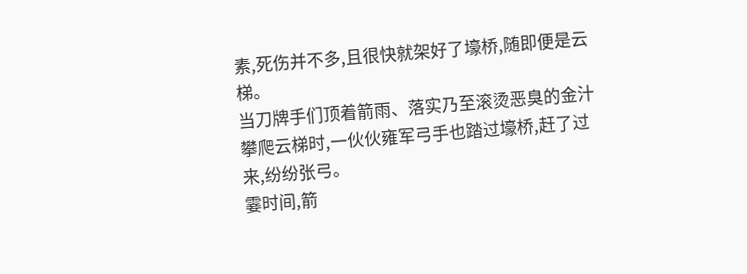素,死伤并不多,且很快就架好了壕桥,随即便是云梯。
当刀牌手们顶着箭雨、落实乃至滚烫恶臭的金汁攀爬云梯时,一伙伙雍军弓手也踏过壕桥,赶了过来,纷纷张弓。
霎时间,箭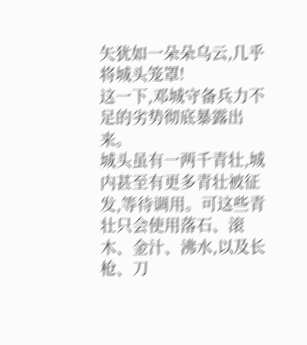矢犹如一朵朵乌云,几乎将城头笼罩!
这一下,邓城守备兵力不足的劣势彻底暴露出来。
城头虽有一两千青壮,城内甚至有更多青壮被征发,等待调用。可这些青壮只会使用落石、滚木、金汁、沸水,以及长枪、刀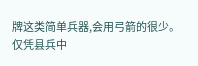牌这类简单兵器,会用弓箭的很少。
仅凭县兵中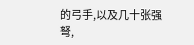的弓手,以及几十张强弩,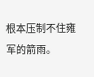根本压制不住雍军的箭雨。